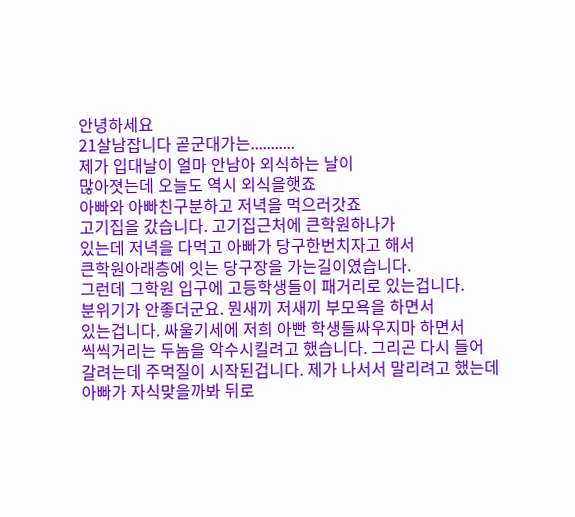안녕하세요
21살남잡니다 곧군대가는...........
제가 입대날이 얼마 안남아 외식하는 날이
많아졋는데 오늘도 역시 외식을햇죠
아빠와 아빠친구분하고 저녁을 먹으러갓죠
고기집을 갔습니다. 고기집근처에 큰학원하나가
있는데 저녁을 다먹고 아빠가 당구한번치자고 해서
큰학원아래층에 잇는 당구장을 가는길이였습니다.
그런데 그학원 입구에 고등학생들이 패거리로 있는겁니다.
분위기가 안좋더군요. 뭔새끼 저새끼 부모욕을 하면서
있는겁니다. 싸울기세에 저희 아빤 학생들싸우지마 하면서
씩씩거리는 두놈을 악수시킬려고 했습니다. 그리곤 다시 들어
갈려는데 주먹질이 시작된겁니다. 제가 나서서 말리려고 했는데
아빠가 자식맞을까봐 뒤로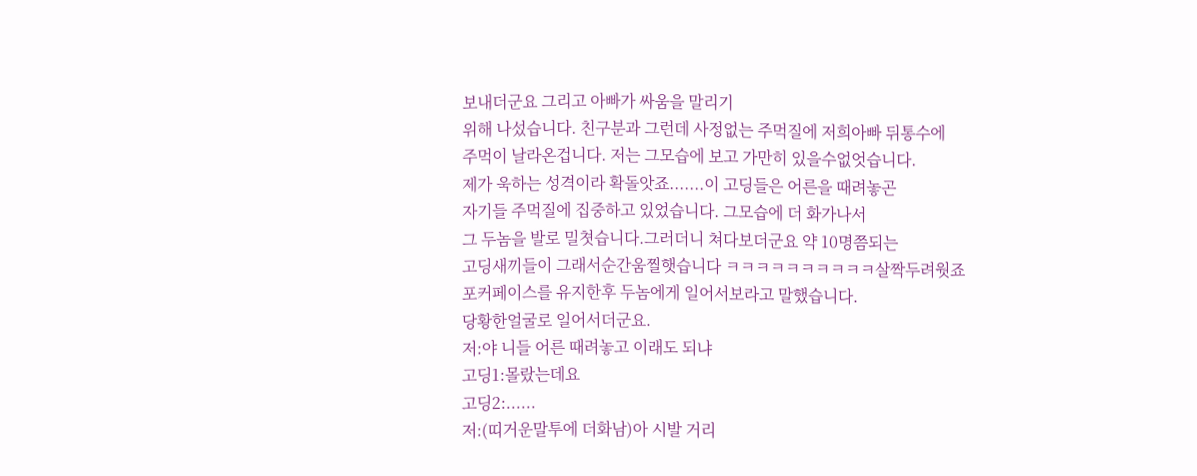보내더군요 그리고 아빠가 싸움을 말리기
위해 나섰습니다. 친구분과 그런데 사정없는 주먹질에 저희아빠 뒤통수에
주먹이 날라온겁니다. 저는 그모습에 보고 가만히 있을수없엇습니다.
제가 욱하는 성격이라 확돌앗죠.......이 고딩들은 어른을 때려놓곤
자기들 주먹질에 집중하고 있었습니다. 그모습에 더 화가나서
그 두놈을 발로 밀쳣습니다.그러더니 쳐다보더군요 약 10명쯤되는
고딩새끼들이 그래서순간움찔햇습니다 ㅋㅋㅋㅋㅋㅋㅋㅋㅋㅋ살짝두려웟죠
포커페이스를 유지한후 두놈에게 일어서보라고 말했습니다.
당황한얼굴로 일어서더군요.
저:야 니들 어른 때려놓고 이래도 되냐
고딩1:몰랐는데요
고딩2:......
저:(띠거운말투에 더화남)아 시발 거리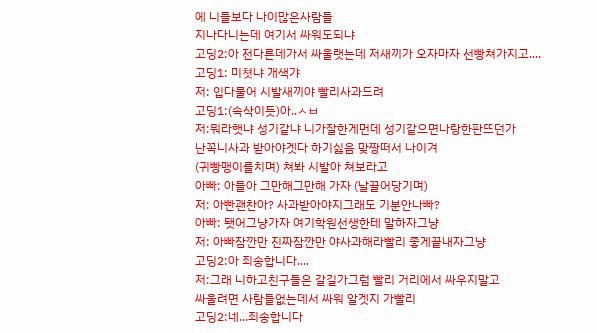에 니들보다 나이많은사람들
지나다니는데 여기서 싸워도되냐
고딩2:아 전다른데가서 싸울랫는데 저새끼가 오자마자 선빵쳐가지고....
고딩1: 미쳣냐 개색갸
저: 입다물어 시발새끼야 빨리사과드려
고딩1:(속삭이듯)아..ㅅㅂ
저:뭐라햇냐 성기같냐 니가잘한게먼데 성기같으면나랑한판뜨던가
난꼭니사과 받아야겟다 하기싫음 맞짱떠서 나이겨
(귀빵맹이를치며) 쳐봐 시발아 쳐보라고
아빠: 아들아 그만해그만해 가자 (날끌어당기며)
저: 아빤괜찬아? 사과받아야지그래도 기분안나빠?
아빠: 됏어그냥가자 여기학원선생한테 말하자그냥
저: 아빠잠깐만 진짜잠깐만 야사과해라빨리 좋게끝내자그냥
고딩2:아 죄송합니다....
저:그래 니하고친구들은 갈길가그럼 빨리 거리에서 싸우지말고
싸울려면 사람들없는데서 싸워 알겟지 가빨리
고딩2:네...죄송합니다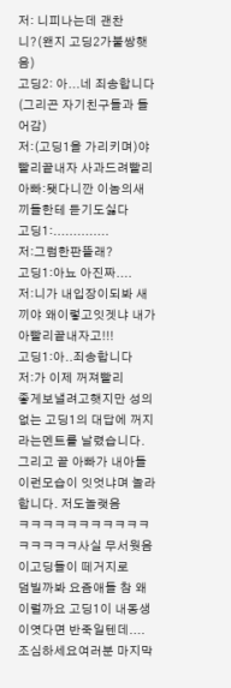저: 니피나는데 괜찬니?(왠지 고딩2가불쌍햇음)
고딩2: 아...네 죄송합니다(그리곤 자기친구들과 들어감)
저:(고딩1을 가리키며)야 빨리끝내자 사과드려빨리
아빠:됏다니깐 이놈의새끼들한테 듣기도싫다
고딩1:..............
저:그럼한판뜰래?
고딩1:아뇨 아진짜....
저:니가 내입장이되봐 새끼야 왜이렇고잇겟냐 내가 아빨리끝내자고!!!
고딩1:아..죄송합니다
저:가 이제 꺼져빨리
좋게보낼려고햇지만 성의없는 고딩1의 대답에 꺼지라는멘트를 날렸습니다.
그리고 끝 아빠가 내아들이런모습이 잇엇냐며 놀라합니다. 저도놀랫음
ㅋㅋㅋㅋㅋㅋㅋㅋㅋㅋㅋㅋㅋㅋㅋㅋ사실 무서웟음 이고딩들이 떼거지로
덤빌까봐 요즘애들 참 왜이럴까요 고딩1이 내동생이엿다면 반죽일텐데....
조심하세요여러분 마지막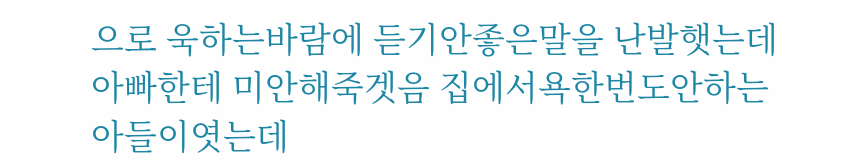으로 욱하는바람에 듣기안좋은말을 난발햇는데
아빠한테 미안해죽겟음 집에서욕한번도안하는 아들이엿는데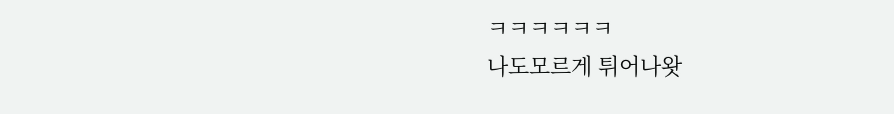ㅋㅋㅋㅋㅋㅋ
나도모르게 튀어나왓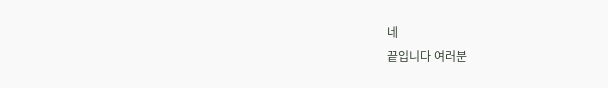네
끝입니다 여러분